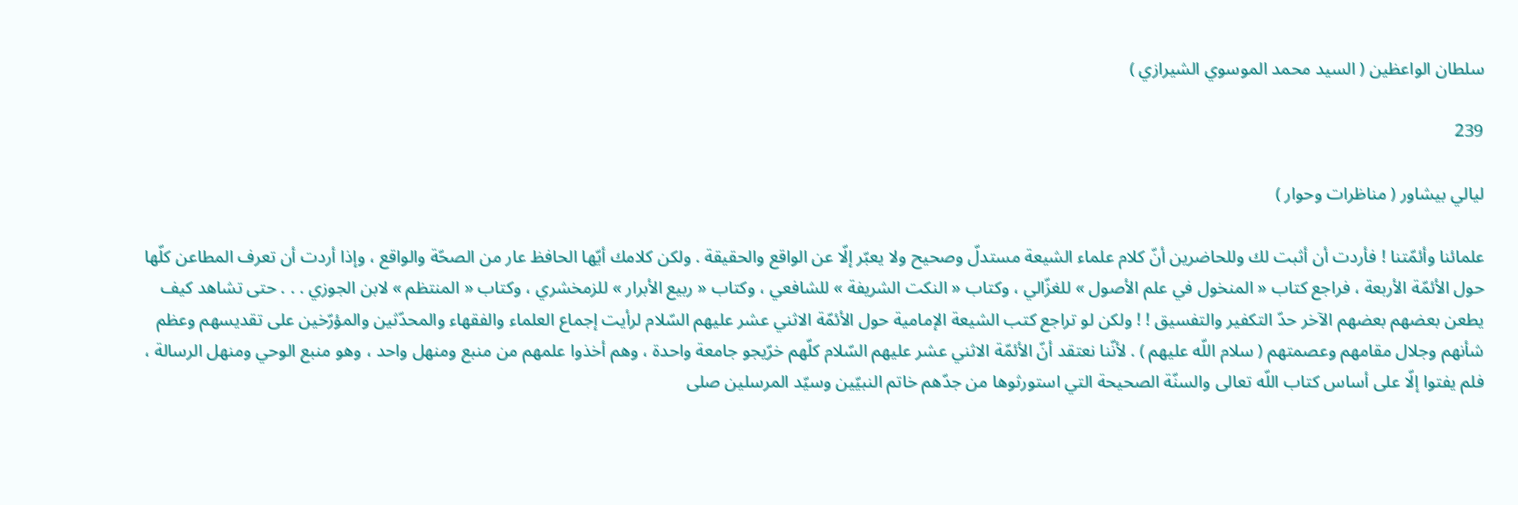سلطان الواعظين ( السيد محمد الموسوي الشيرازي )

239

ليالي بيشاور ( مناظرات وحوار )

علمائنا وأئمّتنا ! فأردت أن أثبت لك وللحاضرين أنّ كلام علماء الشيعة مستدلّ وصحيح ولا يعبّر إلّا عن الواقع والحقيقة . ولكن كلامك أيّها الحافظ عار من الصحّة والواقع ، وإذا أردت أن تعرف المطاعن كلّها حول الأئمّة الأربعة ، فراجع كتاب « المنخول في علم الأصول » للغزّالي ، وكتاب « النكت الشريفة » للشافعي ، وكتاب « ربيع الأبرار » للزمخشري ، وكتاب « المنتظم » لابن الجوزي . . . حتى تشاهد كيف يطعن بعضهم بعضهم الآخر حدّ التكفير والتفسيق ! ! ولكن لو تراجع كتب الشيعة الإمامية حول الأئمّة الاثني عشر عليهم السّلام لرأيت إجماع العلماء والفقهاء والمحدّثين والمؤرّخين على تقديسهم وعظم شأنهم وجلال مقامهم وعصمتهم ( سلام اللّه عليهم ) . لأنّنا نعتقد أنّ الأئمّة الاثني عشر عليهم السّلام كلّهم خرّيجو جامعة واحدة ، وهم أخذوا علمهم من منبع ومنهل واحد ، وهو منبع الوحي ومنهل الرسالة ، فلم يفتوا إلّا على أساس كتاب اللّه تعالى والسنّة الصحيحة التي استورثوها من جدّهم خاتم النبيّين وسيّد المرسلين صلى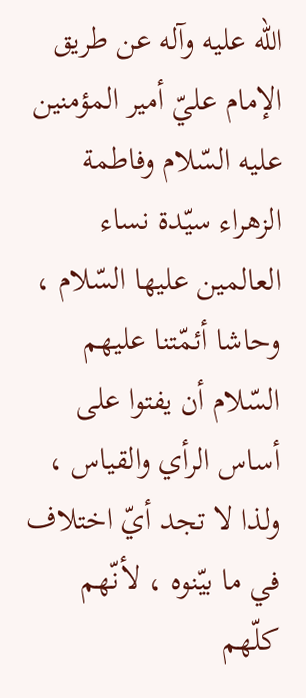اللّه عليه وآله عن طريق الإمام عليّ أمير المؤمنين عليه السّلام وفاطمة الزهراء سيّدة نساء العالمين عليها السّلام ، وحاشا أئمّتنا عليهم السّلام أن يفتوا على أساس الرأي والقياس ، ولذا لا تجد أيّ اختلاف في ما بيّنوه ، لأنّهم كلّهم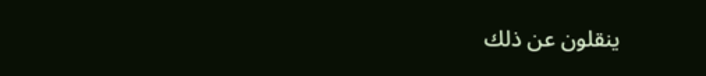ينقلون عن ذلك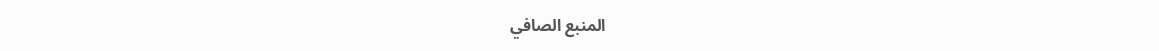المنبع الصافي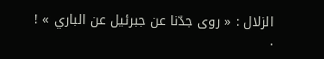الزلال : « روى جدّنا عن جبرئيل عن الباري » ! .